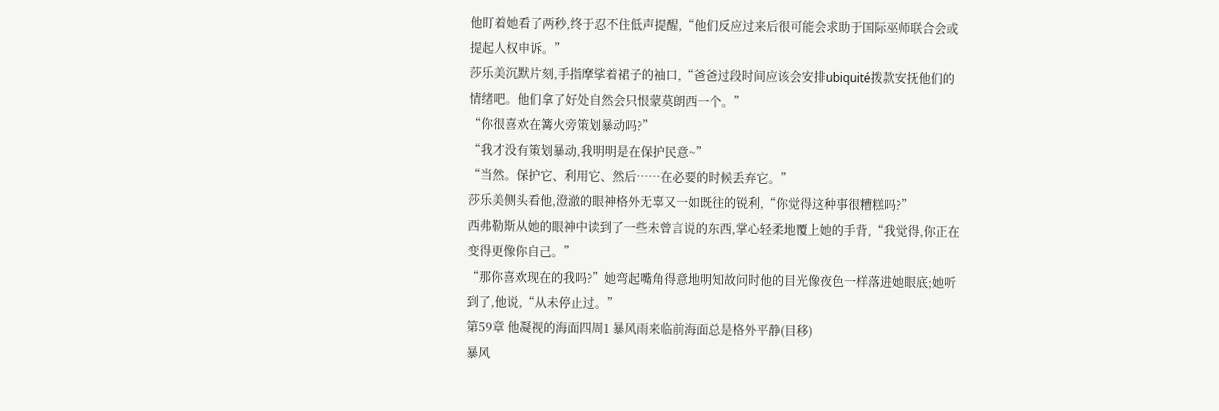他盯着她看了两秒,终于忍不住低声提醒,“他们反应过来后很可能会求助于国际巫师联合会或提起人权申诉。”
莎乐美沉默片刻,手指摩挲着裙子的袖口,“爸爸过段时间应该会安排ubiquité拨款安抚他们的情绪吧。他们拿了好处自然会只恨蒙莫朗西一个。”
“你很喜欢在篝火旁策划暴动吗?”
“我才没有策划暴动,我明明是在保护民意~”
“当然。保护它、利用它、然后……在必要的时候丢弃它。”
莎乐美侧头看他,澄澈的眼神格外无辜又一如既往的锐利,“你觉得这种事很糟糕吗?”
西弗勒斯从她的眼神中读到了一些未曾言说的东西,掌心轻柔地覆上她的手背,“我觉得,你正在变得更像你自己。”
“那你喜欢现在的我吗?”她弯起嘴角得意地明知故问时他的目光像夜色一样落进她眼底;她听到了,他说,“从未停止过。”
第59章 他凝视的海面四周1 暴风雨来临前海面总是格外平静(目移)
暴风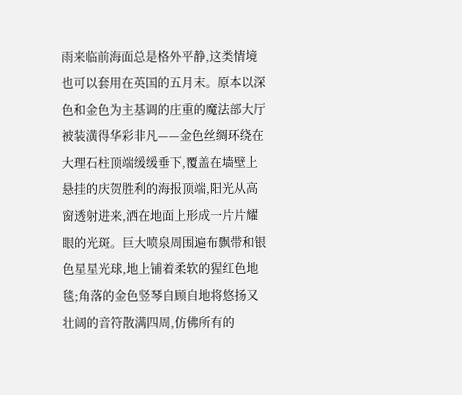雨来临前海面总是格外平静,这类情境也可以套用在英国的五月末。原本以深色和金色为主基调的庄重的魔法部大厅被装潢得华彩非凡——金色丝绸环绕在大理石柱顶端缓缓垂下,覆盖在墙壁上悬挂的庆贺胜利的海报顶端,阳光从高窗透射进来,洒在地面上形成一片片耀眼的光斑。巨大喷泉周围遍布飘带和银色星星光球,地上铺着柔软的猩红色地毯;角落的金色竖琴自顾自地将悠扬又壮阔的音符散满四周,仿佛所有的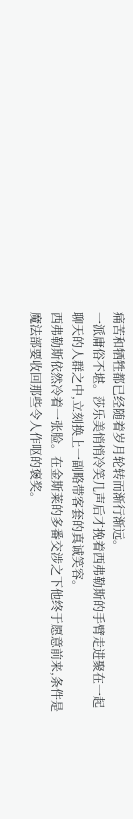痛苦和牺牲都已经随着岁月轮转而渐行渐远。
一派庸俗不堪。莎乐美悄悄冷笑几声后才挽着西弗勒斯的手臂走进聚在一起聊天的人群之中,立刻换上一副略带客套的真诚笑容。
西弗勒斯依然冷着一张脸。在金斯莱的多番交涉之下他终于愿意前来,条件是魔法部要收回那些令人作呕的褒奖。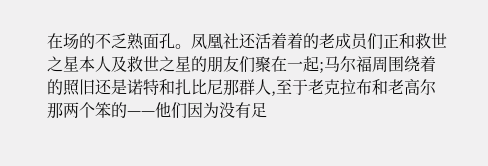在场的不乏熟面孔。凤凰社还活着着的老成员们正和救世之星本人及救世之星的朋友们聚在一起;马尔福周围绕着的照旧还是诺特和扎比尼那群人,至于老克拉布和老高尔那两个笨的——他们因为没有足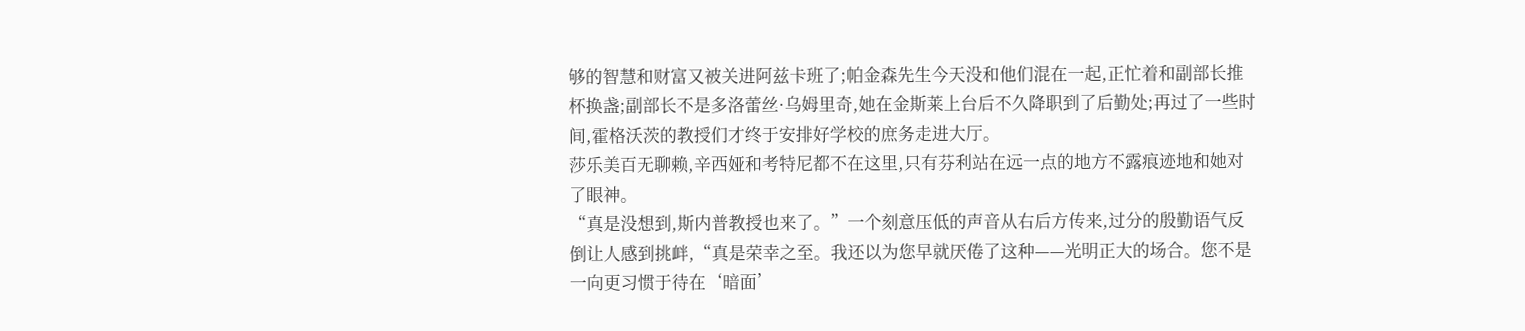够的智慧和财富又被关进阿兹卡班了;帕金森先生今天没和他们混在一起,正忙着和副部长推杯换盏;副部长不是多洛蕾丝·乌姆里奇,她在金斯莱上台后不久降职到了后勤处;再过了一些时间,霍格沃茨的教授们才终于安排好学校的庶务走进大厅。
莎乐美百无聊赖,辛西娅和考特尼都不在这里,只有芬利站在远一点的地方不露痕迹地和她对了眼神。
“真是没想到,斯内普教授也来了。”一个刻意压低的声音从右后方传来,过分的殷勤语气反倒让人感到挑衅,“真是荣幸之至。我还以为您早就厌倦了这种——光明正大的场合。您不是一向更习惯于待在‘暗面’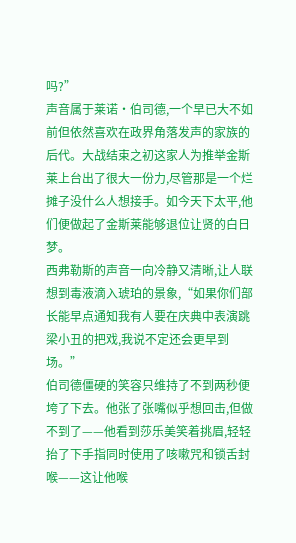吗?”
声音属于莱诺·伯司德,一个早已大不如前但依然喜欢在政界角落发声的家族的后代。大战结束之初这家人为推举金斯莱上台出了很大一份力,尽管那是一个烂摊子没什么人想接手。如今天下太平,他们便做起了金斯莱能够退位让贤的白日梦。
西弗勒斯的声音一向冷静又清晰,让人联想到毒液滴入琥珀的景象,“如果你们部长能早点通知我有人要在庆典中表演跳梁小丑的把戏,我说不定还会更早到场。”
伯司德僵硬的笑容只维持了不到两秒便垮了下去。他张了张嘴似乎想回击,但做不到了——他看到莎乐美笑着挑眉,轻轻抬了下手指同时使用了咳嗽咒和锁舌封喉——这让他喉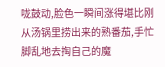咙鼓动,脸色一瞬间涨得堪比刚从汤锅里捞出来的熟番茄,手忙脚乱地去掏自己的魔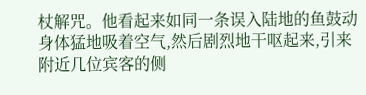杖解咒。他看起来如同一条误入陆地的鱼鼓动身体猛地吸着空气,然后剧烈地干呕起来,引来附近几位宾客的侧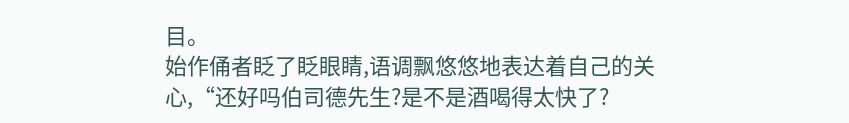目。
始作俑者眨了眨眼睛,语调飘悠悠地表达着自己的关心,“还好吗伯司德先生?是不是酒喝得太快了?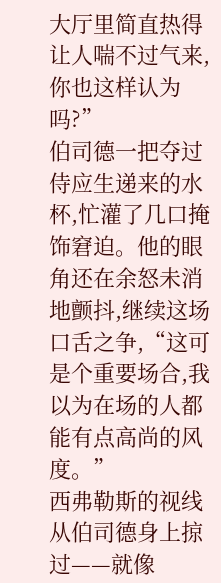大厅里简直热得让人喘不过气来,你也这样认为吗?”
伯司德一把夺过侍应生递来的水杯,忙灌了几口掩饰窘迫。他的眼角还在余怒未消地颤抖,继续这场口舌之争,“这可是个重要场合,我以为在场的人都能有点高尚的风度。”
西弗勒斯的视线从伯司德身上掠过——就像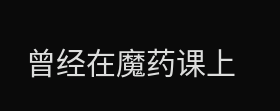曾经在魔药课上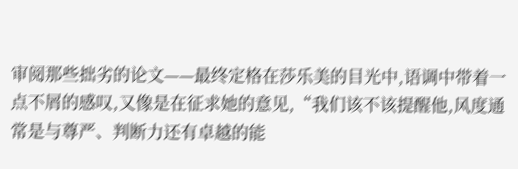审阅那些拙劣的论文——最终定格在莎乐美的目光中,语调中带着一点不屑的感叹,又像是在征求她的意见,“我们该不该提醒他,风度通常是与尊严、判断力还有卓越的能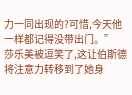力一同出现的?可惜,今天他一样都记得没带出门。”
莎乐美被逗笑了,这让伯斯德将注意力转移到了她身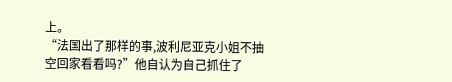上。
“法国出了那样的事,波利尼亚克小姐不抽空回家看看吗?”他自认为自己抓住了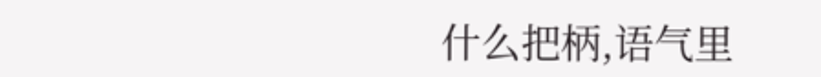什么把柄,语气里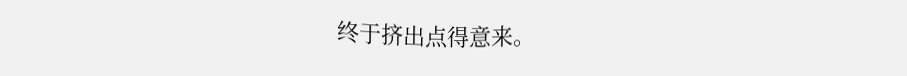终于挤出点得意来。